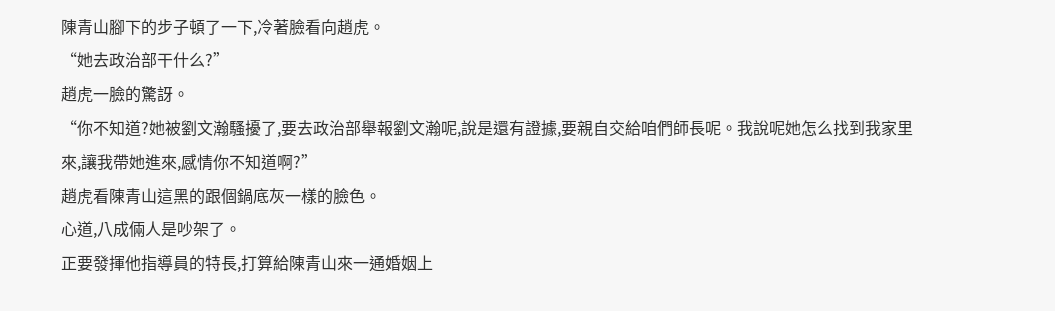陳青山腳下的步子頓了一下,冷著臉看向趙虎。
“她去政治部干什么?”
趙虎一臉的驚訝。
“你不知道?她被劉文瀚騷擾了,要去政治部舉報劉文瀚呢,說是還有證據,要親自交給咱們師長呢。我說呢她怎么找到我家里來,讓我帶她進來,感情你不知道啊?”
趙虎看陳青山這黑的跟個鍋底灰一樣的臉色。
心道,八成倆人是吵架了。
正要發揮他指導員的特長,打算給陳青山來一通婚姻上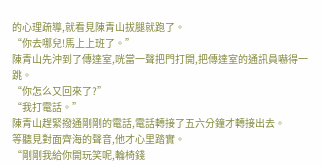的心理疏導,就看見陳青山拔腿就跑了。
“你去哪兒!馬上上班了。”
陳青山先沖到了傳達室,咣當一聲把門打開,把傳達室的通訊員嚇得一跳。
“你怎么又回來了?”
“我打電話。”
陳青山趕緊撥通剛剛的電話,電話轉接了五六分鐘才轉接出去。
等聽見對面齊海的聲音,他才心里踏實。
“剛剛我給你開玩笑呢,輪椅錢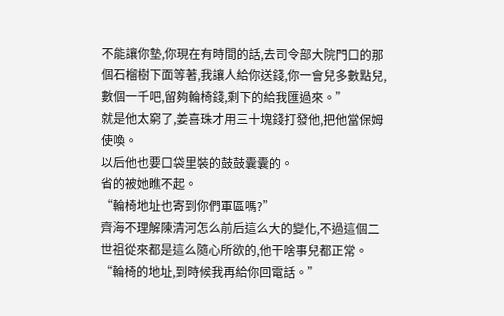不能讓你墊,你現在有時間的話,去司令部大院門口的那個石榴樹下面等著,我讓人給你送錢,你一會兒多數點兒,數個一千吧,留夠輪椅錢,剩下的給我匯過來。”
就是他太窮了,姜喜珠才用三十塊錢打發他,把他當保姆使喚。
以后他也要口袋里裝的鼓鼓囊囊的。
省的被她瞧不起。
“輪椅地址也寄到你們軍區嗎?”
齊海不理解陳清河怎么前后這么大的變化,不過這個二世祖從來都是這么隨心所欲的,他干啥事兒都正常。
“輪椅的地址,到時候我再給你回電話。”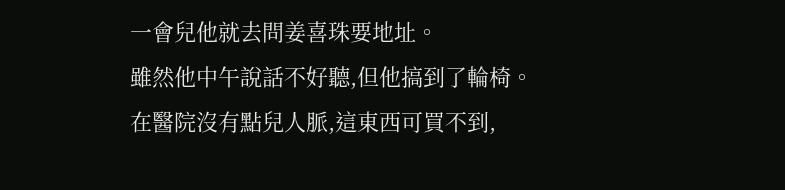一會兒他就去問姜喜珠要地址。
雖然他中午說話不好聽,但他搞到了輪椅。
在醫院沒有點兒人脈,這東西可買不到,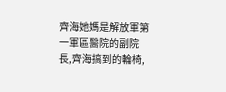齊海她媽是解放軍第一軍區醫院的副院長,齊海搞到的輪椅,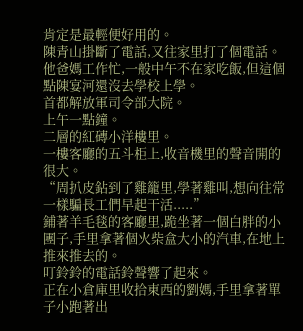肯定是最輕便好用的。
陳青山掛斷了電話,又往家里打了個電話。
他爸媽工作忙,一般中午不在家吃飯,但這個點陳宴河還沒去學校上學。
首都解放軍司令部大院。
上午一點鐘。
二層的紅磚小洋樓里。
一樓客廳的五斗柜上,收音機里的聲音開的很大。
“周扒皮鉆到了雞籠里,學著雞叫,想向往常一樣騙長工們早起干活.....”
鋪著羊毛毯的客廳里,跪坐著一個白胖的小團子,手里拿著個火柴盒大小的汽車,在地上推來推去的。
叮鈴鈴的電話鈴聲響了起來。
正在小倉庫里收拾東西的劉媽,手里拿著單子小跑著出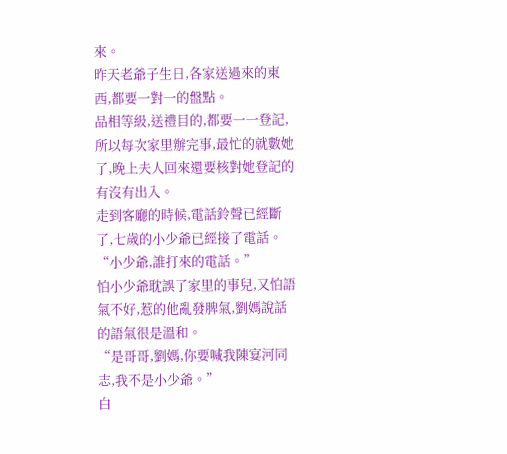來。
昨天老爺子生日,各家送過來的東西,都要一對一的盤點。
品相等級,送禮目的,都要一一登記,所以每次家里辦完事,最忙的就數她了,晚上夫人回來還要核對她登記的有沒有出入。
走到客廳的時候,電話鈴聲已經斷了,七歲的小少爺已經接了電話。
“小少爺,誰打來的電話。”
怕小少爺耽誤了家里的事兒,又怕語氣不好,惹的他亂發脾氣,劉媽說話的語氣很是溫和。
“是哥哥,劉媽,你要喊我陳宴河同志,我不是小少爺。”
白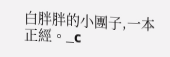白胖胖的小團子,一本正經。_c